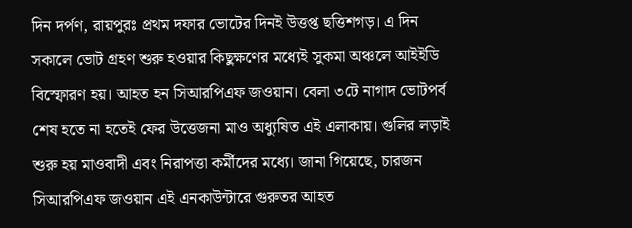দিন দর্পণ, রায়পুরঃ প্রথম দফার ভোটের দিনই উত্তপ্ত ছত্তিশগড়। এ দিন সকালে ভোট গ্রহণ শুরু হওয়ার কিছুক্ষণের মধ্যেই সুকমা অঞ্চলে আইইডি বিস্ফোরণ হয়। আহত হন সিআরপিএফ জওয়ান। বেলা ৩টে নাগাদ ভোটপর্ব শেষ হতে না হতেই ফের উত্তেজনা মাও অধ্যুষিত এই এলাকায়। গুলির লড়াই শুরু হয় মাওবাদী এবং নিরাপত্তা কর্মীদের মধ্যে। জানা গিয়েছে, চারজন সিআরপিএফ জওয়ান এই এনকাউন্টারে গুরুতর আহত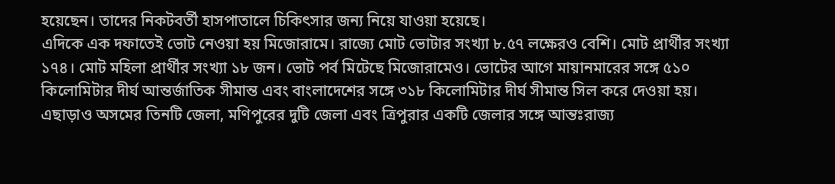হয়েছেন। তাদের নিকটবর্তী হাসপাতালে চিকিৎসার জন্য নিয়ে যাওয়া হয়েছে।
এদিকে এক দফাতেই ভোট নেওয়া হয় মিজোরামে। রাজ্যে মোট ভোটার সংখ্যা ৮.৫৭ লক্ষেরও বেশি। মোট প্রার্থীর সংখ্যা ১৭৪। মোট মহিলা প্রার্থীর সংখ্যা ১৮ জন। ভোট পর্ব মিটেছে মিজোরামেও। ভোটের আগে মায়ানমারের সঙ্গে ৫১০ কিলোমিটার দীর্ঘ আন্তর্জাতিক সীমান্ত এবং বাংলাদেশের সঙ্গে ৩১৮ কিলোমিটার দীর্ঘ সীমান্ত সিল করে দেওয়া হয়। এছাড়াও অসমের তিনটি জেলা, মণিপুরের দুটি জেলা এবং ত্রিপুরার একটি জেলার সঙ্গে আন্তঃরাজ্য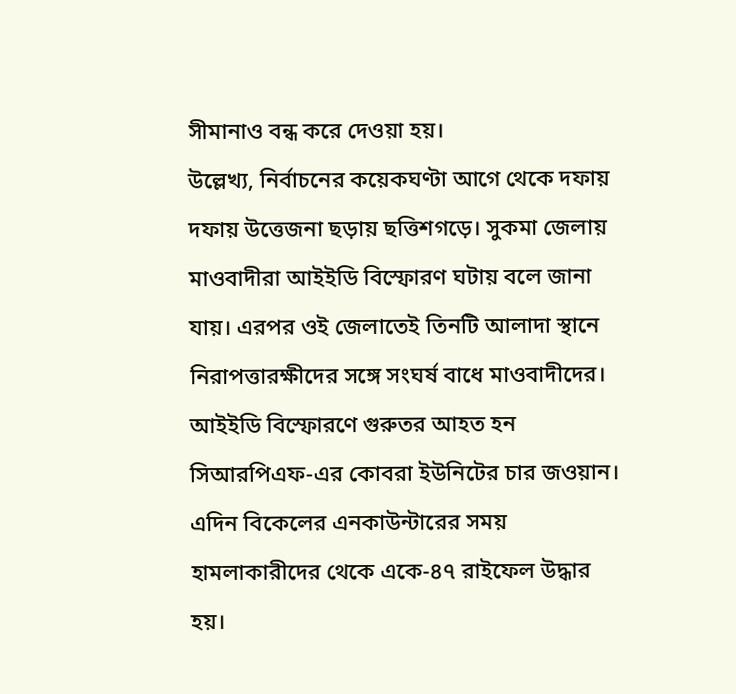সীমানাও বন্ধ করে দেওয়া হয়।
উল্লেখ্য, নির্বাচনের কয়েকঘণ্টা আগে থেকে দফায় দফায় উত্তেজনা ছড়ায় ছত্তিশগড়ে। সুকমা জেলায় মাওবাদীরা আইইডি বিস্ফোরণ ঘটায় বলে জানা যায়। এরপর ওই জেলাতেই তিনটি আলাদা স্থানে নিরাপত্তারক্ষীদের সঙ্গে সংঘর্ষ বাধে মাওবাদীদের। আইইডি বিস্ফোরণে গুরুতর আহত হন সিআরপিএফ-এর কোবরা ইউনিটের চার জওয়ান।
এদিন বিকেলের এনকাউন্টারের সময় হামলাকারীদের থেকে একে-৪৭ রাইফেল উদ্ধার হয়।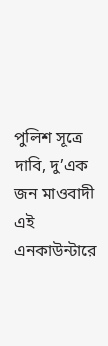পুলিশ সূত্রে দাবি, দু’এক জন মাওবাদী এই এনকাউন্টারে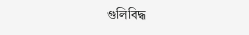গুলিবিদ্ধ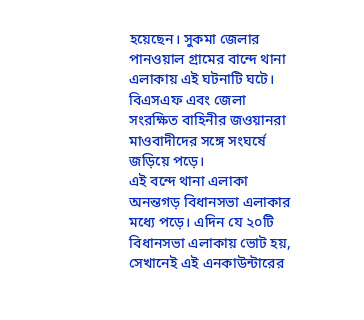হয়েছেন। সুকমা জেলার পানওয়াল গ্রামের বান্দে থানা এলাকায় এই ঘটনাটি ঘটে। বিএসএফ এবং জেলা সংরক্ষিত বাহিনীর জওয়ানরা মাওবাদীদের সঙ্গে সংঘর্ষে জড়িয়ে পড়ে।
এই বন্দে থানা এলাকা অনন্তগড় বিধানসভা এলাকার মধ্যে পড়ে। এদিন যে ২০টি বিধানসভা এলাকায় ভোট হয়, সেখানেই এই এনকাউন্টারের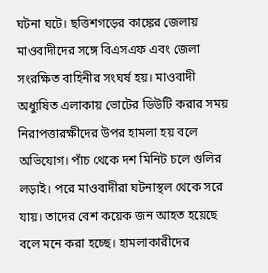ঘটনা ঘটে। ছত্তিশগড়ের কাঙ্কের জেলায় মাওবাদীদের সঙ্গে বিএসএফ এবং জেলা সংরক্ষিত বাহিনীর সংঘর্ষ হয়। মাওবাদী অধ্যুষিত এলাকায় ভোটের ডিউটি করার সময় নিরাপত্তারক্ষীদের উপর হামলা হয় বলে অভিযোগ। পাঁচ থেকে দশ মিনিট চলে গুলির লড়াই। পরে মাওবাদীরা ঘটনাস্থল থেকে সরে যায়। তাদের বেশ কয়েক জন আহত হয়েছে বলে মনে করা হচ্ছে। হামলাকারীদের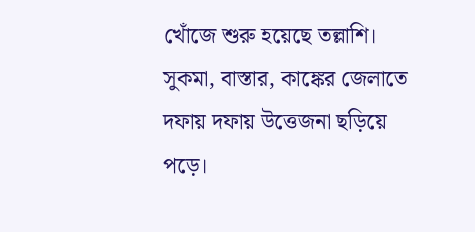খোঁজে শুরু হয়েছে তল্লাশি।
সুকমা, বাস্তার, কাঙ্কের জেলাতে দফায় দফায় উত্তেজনা ছড়িয়ে পড়ে।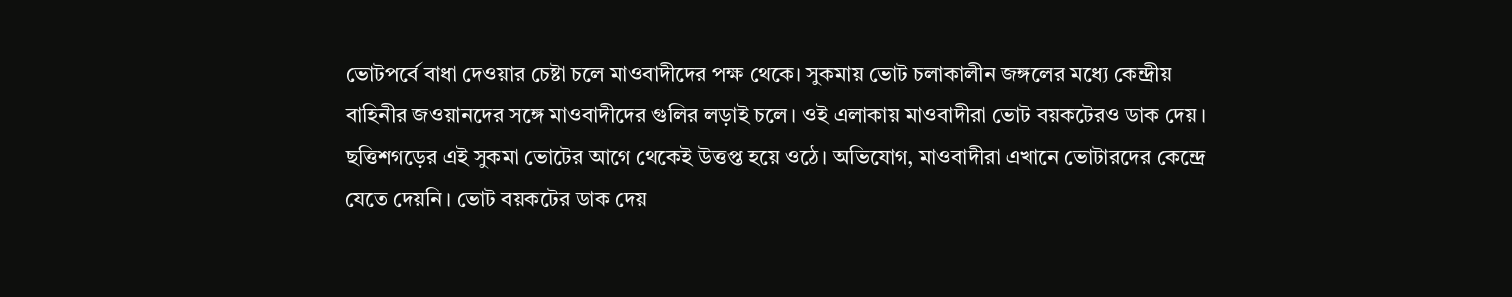ভোটপর্বে বাধা দেওয়ার চেষ্টা চলে মাওবাদীদের পক্ষ থেকে। সুকমায় ভোট চলাকালীন জঙ্গলের মধ্যে কেন্দ্রীয় বাহিনীর জওয়ানদের সঙ্গে মাওবাদীদের গুলির লড়াই চলে। ওই এলাকায় মাওবাদীরা ভোট বয়কটেরও ডাক দেয়। ছত্তিশগড়ের এই সুকমা ভোটের আগে থেকেই উত্তপ্ত হয়ে ওঠে। অভিযোগ, মাওবাদীরা এখানে ভোটারদের কেন্দ্রে যেতে দেয়নি। ভোট বয়কটের ডাক দেয়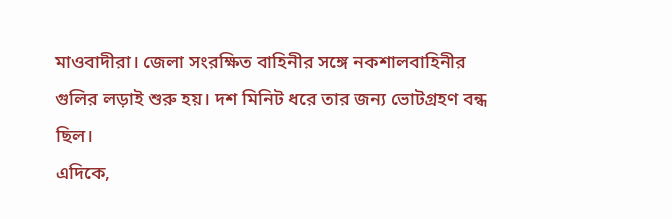মাওবাদীরা। জেলা সংরক্ষিত বাহিনীর সঙ্গে নকশালবাহিনীর গুলির লড়াই শুরু হয়। দশ মিনিট ধরে তার জন্য ভোটগ্রহণ বন্ধ ছিল।
এদিকে,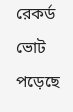রেকর্ড ভোট পড়েছে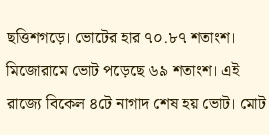ছত্তিশগড়ে। ভোটের হার ৭০.৮৭ শতাংশ। মিজোরামে ভোট পড়েছে ৬৯ শতাংশ। এই রাজ্যে বিকেল ৪টে নাগাদ শেষ হয় ভোট। মোট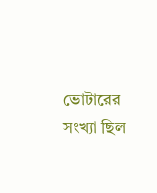ভোটারের সংখ্যা ছিল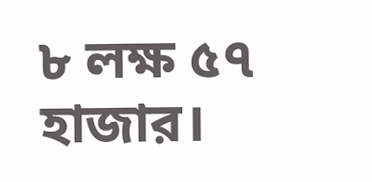৮ লক্ষ ৫৭ হাজার।